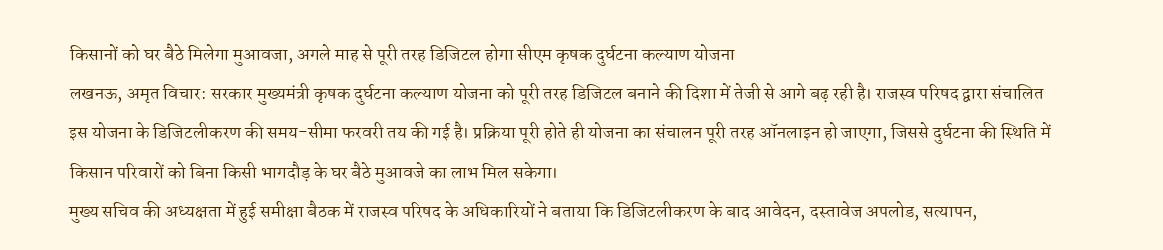किसानों को घर बैठे मिलेगा मुआवजा, अगले माह से पूरी तरह डिजिटल होगा सीएम कृषक दुर्घटना कल्याण योजना
लखनऊ, अमृत विचार: सरकार मुख्यमंत्री कृषक दुर्घटना कल्याण योजना को पूरी तरह डिजिटल बनाने की दिशा में तेजी से आगे बढ़ रही है। राजस्व परिषद द्वारा संचालित इस योजना के डिजिटलीकरण की समय-सीमा फरवरी तय की गई है। प्रक्रिया पूरी होते ही योजना का संचालन पूरी तरह ऑनलाइन हो जाएगा, जिससे दुर्घटना की स्थिति में किसान परिवारों को बिना किसी भागदौड़ के घर बैठे मुआवजे का लाभ मिल सकेगा।
मुख्य सचिव की अध्यक्षता में हुई समीक्षा बैठक में राजस्व परिषद के अधिकारियों ने बताया कि डिजिटलीकरण के बाद आवेदन, दस्तावेज अपलोड, सत्यापन,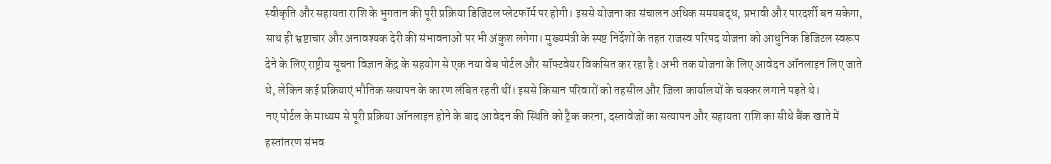स्वीकृति और सहायता राशि के भुगतान की पूरी प्रक्रिया डिजिटल प्लेटफॉर्म पर होगी। इससे योजना का संचालन अधिक समयबद्ध, प्रभावी और पारदर्शी बन सकेगा, साथ ही भ्रष्टाचार और अनावश्यक देरी की संभावनाओं पर भी अंकुश लगेगा। मुख्यमंत्री के स्पष्ट निर्देशों के तहत राजस्व परिषद योजना को आधुनिक डिजिटल स्वरूप देने के लिए राष्ट्रीय सूचना विज्ञान केंद्र के सहयोग से एक नया वेब पोर्टल और सॉफ्टवेयर विकसित कर रहा है। अभी तक योजना के लिए आवेदन ऑनलाइन लिए जाते थे, लेकिन कई प्रक्रियाएं भौतिक सत्यापन के कारण लंबित रहती थीं। इससे किसान परिवारों को तहसील और जिला कार्यालयों के चक्कर लगाने पड़ते थे।
नए पोर्टल के माध्यम से पूरी प्रक्रिया ऑनलाइन होने के बाद आवेदन की स्थिति को ट्रैक करना, दस्तावेजों का सत्यापन और सहायता राशि का सीधे बैंक खाते में हस्तांतरण संभव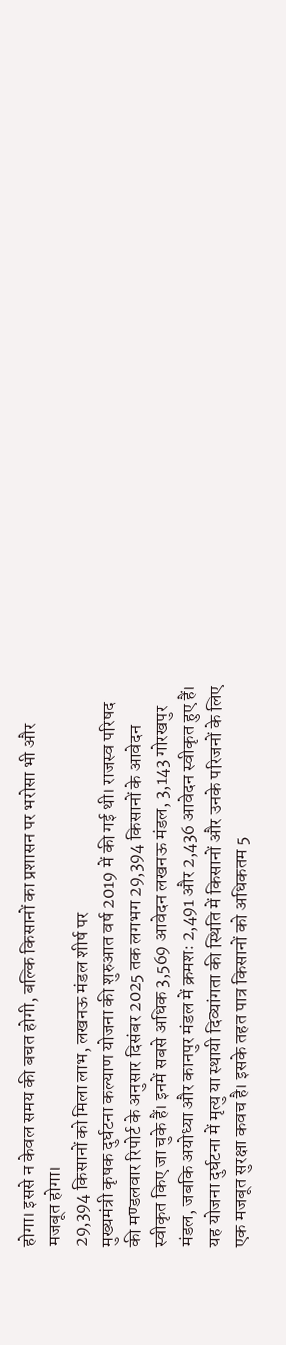होगा। इससे न केवल समय की बचत होगी, बल्कि किसानों का प्रशासन पर भरोसा भी और मजबूत होगा।
29,394 किसानों को मिला लाभ, लखनऊ मंडल शीर्ष पर
मुख्यमंत्री कृषक दुर्घटना कल्याण योजना की शुरुआत वर्ष 2019 में की गई थी। राजस्व परिषद की मण्डलवार रिपोर्ट के अनुसार दिसंबर 2025 तक लगभग 29,394 किसानों के आवेदन स्वीकृत किए जा चुके हैं। इनमें सबसे अधिक 3,569 आवेदन लखनऊ मंडल, 3,143 गोरखपुर मंडल, जबकि अयोध्या और कानपुर मंडल में क्रमशः 2,491 और 2,436 आवेदन स्वीकृत हुए हैं। यह योजना दुर्घटना में मृत्यु या स्थायी दिव्यांगता की स्थिति में किसानों और उनके परिजनों के लिए एक मजबूत सुरक्षा कवच है। इसके तहत पात्र किसानों को अधिकतम 5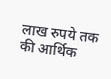लाख रुपये तक की आर्थिक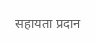सहायता प्रदान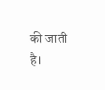की जाती है।